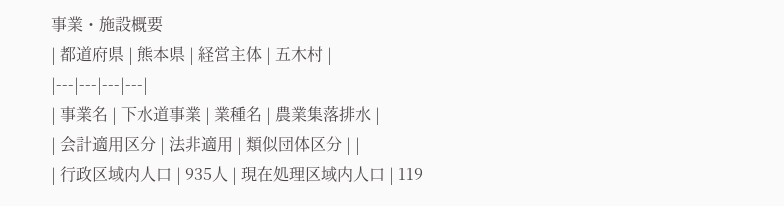事業・施設概要
| 都道府県 | 熊本県 | 経営主体 | 五木村 |
|---|---|---|---|
| 事業名 | 下水道事業 | 業種名 | 農業集落排水 |
| 会計適用区分 | 法非適用 | 類似団体区分 | |
| 行政区域内人口 | 935人 | 現在処理区域内人口 | 119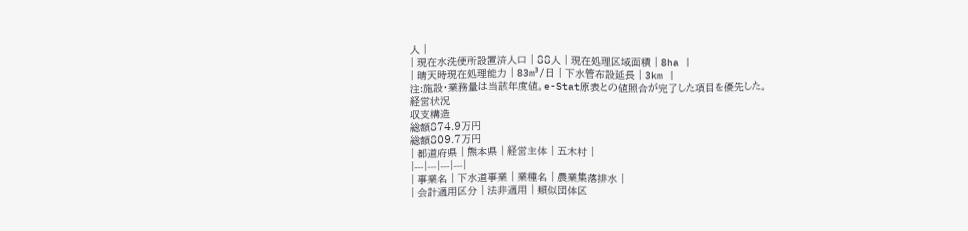人 |
| 現在水洗便所設置済人口 | 88人 | 現在処理区域面積 | 8ha |
| 晴天時現在処理能力 | 83m³/日 | 下水管布設延長 | 3km |
注:施設・業務量は当該年度値。e-Stat原表との値照合が完了した項目を優先した。
経営状況
収支構造
総額874.9万円
総額809.7万円
| 都道府県 | 熊本県 | 経営主体 | 五木村 |
|---|---|---|---|
| 事業名 | 下水道事業 | 業種名 | 農業集落排水 |
| 会計適用区分 | 法非適用 | 類似団体区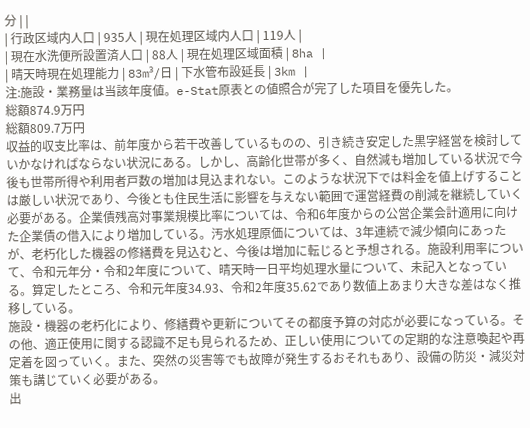分 | |
| 行政区域内人口 | 935人 | 現在処理区域内人口 | 119人 |
| 現在水洗便所設置済人口 | 88人 | 現在処理区域面積 | 8ha |
| 晴天時現在処理能力 | 83m³/日 | 下水管布設延長 | 3km |
注:施設・業務量は当該年度値。e-Stat原表との値照合が完了した項目を優先した。
総額874.9万円
総額809.7万円
収益的収支比率は、前年度から若干改善しているものの、引き続き安定した黒字経営を検討していかなければならない状況にある。しかし、高齢化世帯が多く、自然減も増加している状況で今後も世帯所得や利用者戸数の増加は見込まれない。このような状況下では料金を値上げすることは厳しい状況であり、今後とも住民生活に影響を与えない範囲で運営経費の削減を継続していく必要がある。企業債残高対事業規模比率については、令和6年度からの公営企業会計適用に向けた企業債の借入により増加している。汚水処理原価については、3年連続で減少傾向にあったが、老朽化した機器の修繕費を見込むと、今後は増加に転じると予想される。施設利用率について、令和元年分・令和2年度について、晴天時一日平均処理水量について、未記入となっている。算定したところ、令和元年度34.93、令和2年度35.62であり数値上あまり大きな差はなく推移している。
施設・機器の老朽化により、修繕費や更新についてその都度予算の対応が必要になっている。その他、適正使用に関する認識不足も見られるため、正しい使用についての定期的な注意喚起や再定着を図っていく。また、突然の災害等でも故障が発生するおそれもあり、設備の防災・減災対策も講じていく必要がある。
出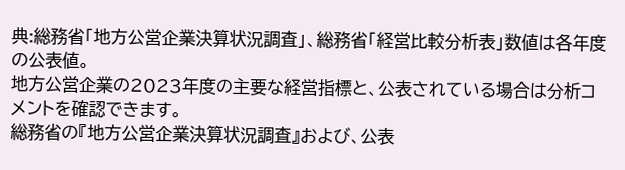典:総務省「地方公営企業決算状況調査」、総務省「経営比較分析表」数値は各年度の公表値。
地方公営企業の2023年度の主要な経営指標と、公表されている場合は分析コメントを確認できます。
総務省の『地方公営企業決算状況調査』および、公表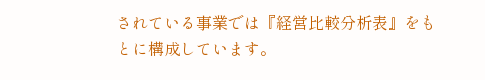されている事業では『経営比較分析表』をもとに構成しています。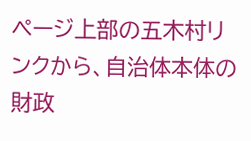ページ上部の五木村リンクから、自治体本体の財政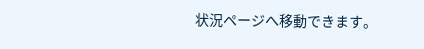状況ページへ移動できます。